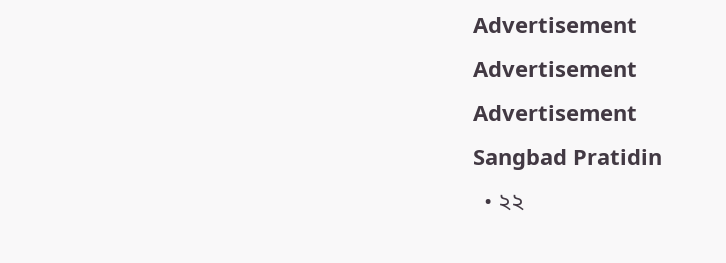Advertisement
Advertisement
Advertisement
Sangbad Pratidin
  • ২২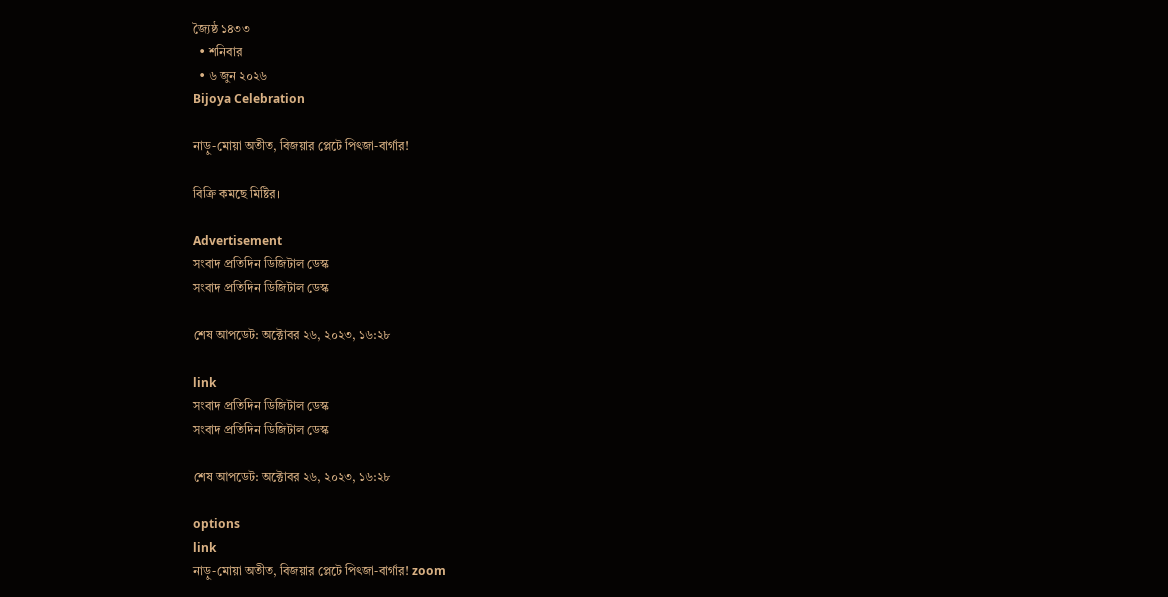জ্যৈষ্ঠ ১৪৩৩
  • শনিবার
  • ৬ জুন ২০২৬
Bijoya Celebration

নাড়ু-মোয়া অতীত, বিজয়ার প্লেটে পিৎজা-বার্গার!

বিক্রি কমছে মিষ্টির।

Advertisement
সংবাদ প্রতিদিন ডিজিটাল ডেস্ক
সংবাদ প্রতিদিন ডিজিটাল ডেস্ক

শেষ আপডেট: অক্টোবর ২৬, ২০২৩, ১৬:২৮

link
সংবাদ প্রতিদিন ডিজিটাল ডেস্ক
সংবাদ প্রতিদিন ডিজিটাল ডেস্ক

শেষ আপডেট: অক্টোবর ২৬, ২০২৩, ১৬:২৮

options
link
নাড়ু-মোয়া অতীত, বিজয়ার প্লেটে পিৎজা-বার্গার! zoom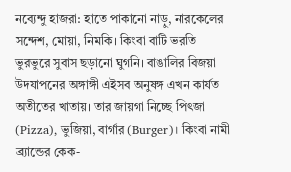নব্যেন্দু হাজরা: হাতে পাকানো নাড়ু, নারকেলের সন্দেশ, মোয়া, নিমকি। কিংবা বাটি ভরতি ভুরভুরে সুবাস ছড়ানো ঘুগনি। বাঙালির বিজয়া উদযাপনের অঙ্গাঙ্গী এইসব অনুষঙ্গ এখন কার্যত অতীতের খাতায়। তার জায়গা নিচ্ছে পিৎজা (Pizza), ভুজিয়া, বার্গার (Burger)। কিংবা নামী ব্র‌্যান্ডের কেক-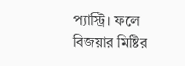প‌্যাস্ট্রি। ফলে বিজয়ার মিষ্টির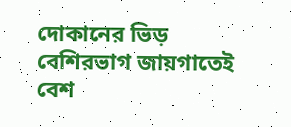দোকানের ভিড় বেশিরভাগ জায়গাতেই বেশ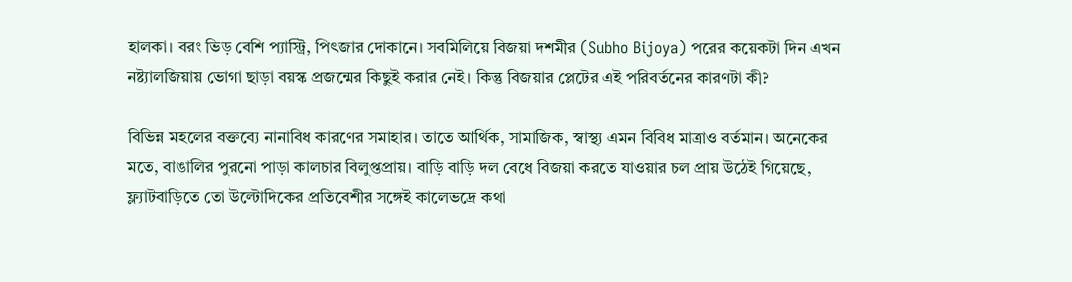হালকা। বরং ভিড় বেশি প‌্যাস্ট্রি, পিৎজার দোকানে। সবমিলিয়ে বিজয়া দশমীর (Subho Bijoya) পরের কয়েকটা দিন এখন নষ্ট্যালজিয়ায় ভোগা ছাড়া বয়স্ক প্রজন্মের কিছুই করার নেই। কিন্তু বিজয়ার প্লেটের এই পরিবর্তনের কারণটা কী?

বিভিন্ন মহলের বক্তব্যে নানাবিধ কারণের সমাহার। তাতে আর্থিক, সামাজিক, স্বাস্থ‌্য এমন বিবিধ মাত্রাও বর্তমান। অনেকের মতে, বাঙালির পুরনো পাড়া কালচার বিলুপ্তপ্রায়। বাড়ি বাড়ি দল বেধে বিজয়া করতে যাওয়ার চল প্রায় উঠেই গিয়েছে, ফ্ল‌্যাটবাড়িতে তো উল্টোদিকের প্রতিবেশীর সঙ্গেই কালেভদ্রে কথা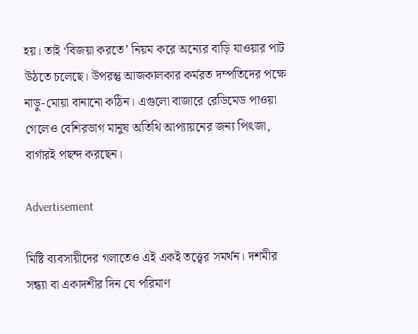হয়। তাই ‘বিজয়া করতে’ নিয়ম করে অন্যের বাড়ি যাওয়ার পাট উঠতে চলেছে। উপরন্তু আজকালকার কর্মরত দম্পতিদের পক্ষে নাড়ু-মোয়া বানানো কঠিন। এগুলো বাজারে রেডিমেড পাওয়া গেলেও বেশিরভাগ মানুষ অতিথি আপ‌্যায়নের জন‌্য পিৎজা, বার্গারই পছন্দ করছেন।

Advertisement

মিষ্টি ব‌্যবসায়ীদের গলাতেও এই একই তত্ত্বের সমর্থন। দশমীর সন্ধ‌্যা বা একাদশীর দিন যে পরিমাণ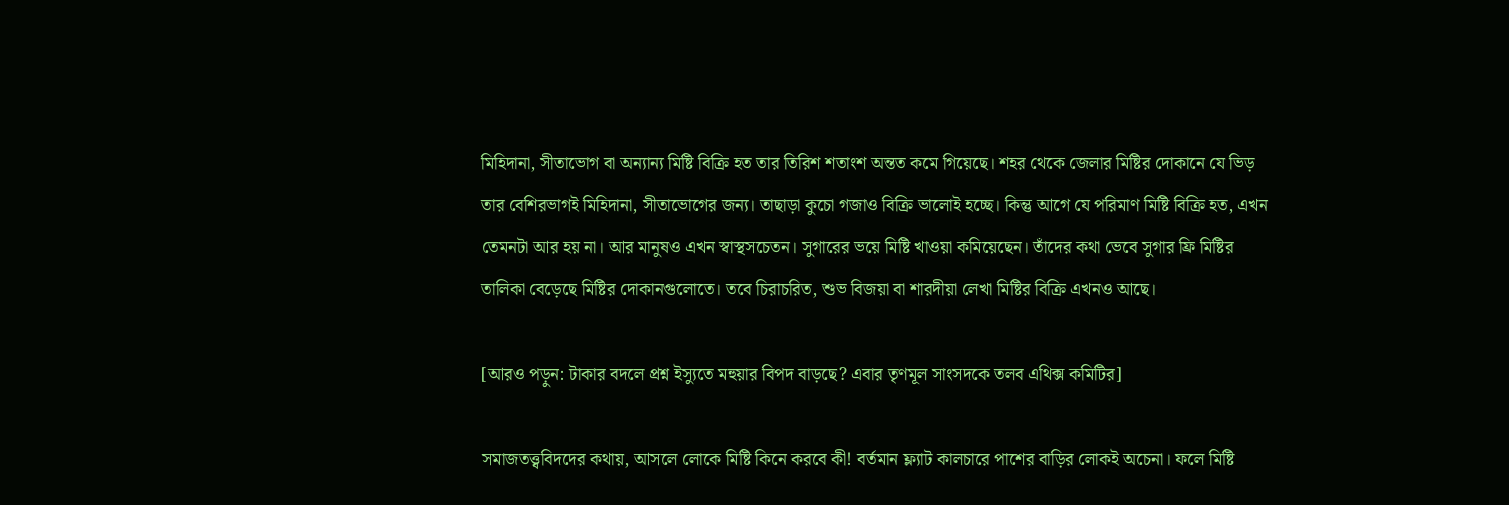মিহিদানা, সীতাভোগ বা অন‌্যান‌্য মিষ্টি বিক্রি হত তার তিরিশ শতাংশ অন্তত কমে গিয়েছে। শহর থেকে জেলার মিষ্টির দোকানে যে ভিড় তার বেশিরভাগই মিহিদানা, সীতাভোগের জন‌্য। তাছাড়া কুচো গজাও বিক্রি ভালোই হচ্ছে। কিন্তু আগে যে পরিমাণ মিষ্টি বিক্রি হত, এখন তেমনটা আর হয় না। আর মানুষও এখন স্বাস্থ‌সচেতন। সুগারের ভয়ে মিষ্টি খাওয়া কমিয়েছেন। তাঁদের কথা ভেবে সুগার ফ্রি মিষ্টির তালিকা বেড়েছে মিষ্টির দোকানগুলোতে। তবে চিরাচরিত, শুভ বিজয়া বা শারদীয়া লেখা মিষ্টির বিক্রি এখনও আছে।

[আরও পড়ুন: টাকার বদলে প্রশ্ন ইস্যুতে মহুয়ার বিপদ বাড়ছে? এবার তৃণমূল সাংসদকে তলব এথিক্স কমিটির]

সমাজতত্ত্ববিদদের কথায়, আসলে লোকে মিষ্টি কিনে করবে কী! বর্তমান ফ্ল‌্যাট কালচারে পাশের বাড়ির লোকই অচেনা। ফলে মিষ্টি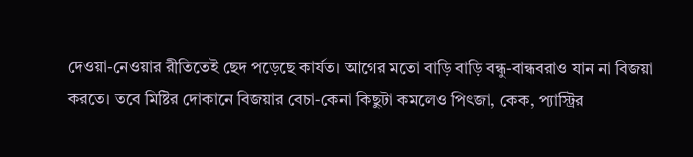দেওয়া-নেওয়ার রীতিতেই ছেদ পড়েছে কার্যত। আগের মতো বাড়ি বাড়ি বন্ধু-বান্ধবরাও যান না বিজয়া করতে। তবে মিষ্টির দোকানে বিজয়ার বেচা-কেনা কিছুটা কমলেও পিৎজা, কেক, প‌্যাস্ট্রির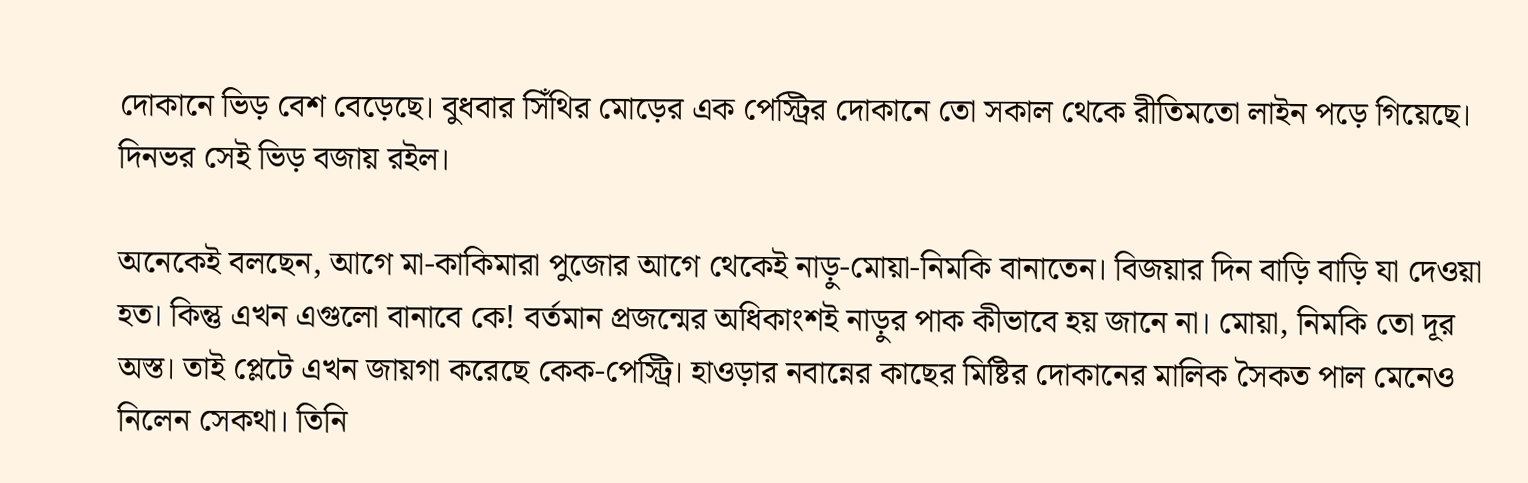দোকানে ভিড় বেশ বেড়েছে। বুধবার সিঁথির মোড়ের এক পেস্ট্রির দোকানে তো সকাল থেকে রীতিমতো লাইন পড়ে গিয়েছে। দিনভর সেই ভিড় বজায় রইল।

অনেকেই বলছেন, আগে মা-কাকিমারা পুজোর আগে থেকেই নাড়ু-মোয়া-নিমকি বানাতেন। বিজয়ার দিন বাড়ি বাড়ি যা দেওয়া হত। কিন্তু এখন এগুলো বানাবে কে! বর্তমান প্রজন্মের অধিকাংশই নাড়ুর পাক কীভাবে হয় জানে না। মোয়া, নিমকি তো দূর অস্ত। তাই প্লেটে এখন জায়গা করেছে কেক-পেস্ট্রি। হাওড়ার নবান্নের কাছের মিষ্টির দোকানের মালিক সৈকত পাল মেনেও নিলেন সেকথা। তিনি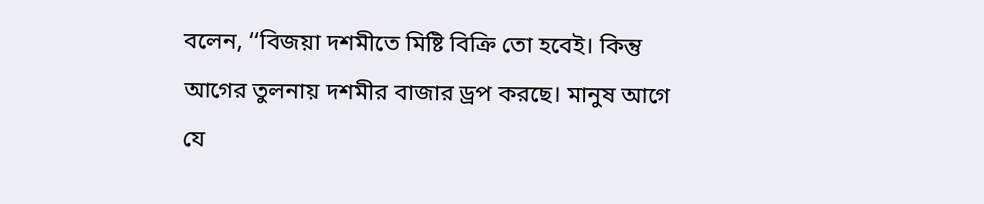বলেন, ‘‘বিজয়া দশমীতে মিষ্টি বিক্রি তো হবেই। কিন্তু আগের তুলনায় দশমীর বাজার ড্রপ করছে। মানুষ আগে যে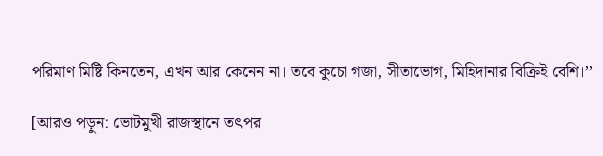পরিমাণ মিষ্টি কিনতেন, এখন আর কেনেন না। তবে কুচো গজা, সীতাভোগ, মিহিদানার বিক্রিই বেশি।’’

[আরও পড়ুন: ভোটমুখী রাজস্থানে তৎপর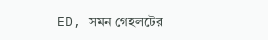ED, সমন গেহলটের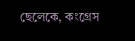ছেলেকে, কংগ্রেস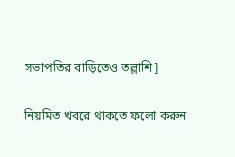সভাপতির বাড়িতেও তল্লাশি]

নিয়মিত খবরে থাকতে ফলো করুন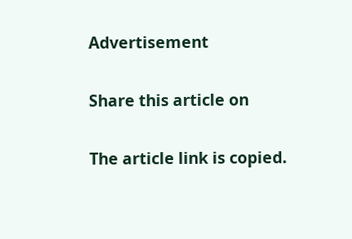Advertisement

Share this article on

The article link is copied.